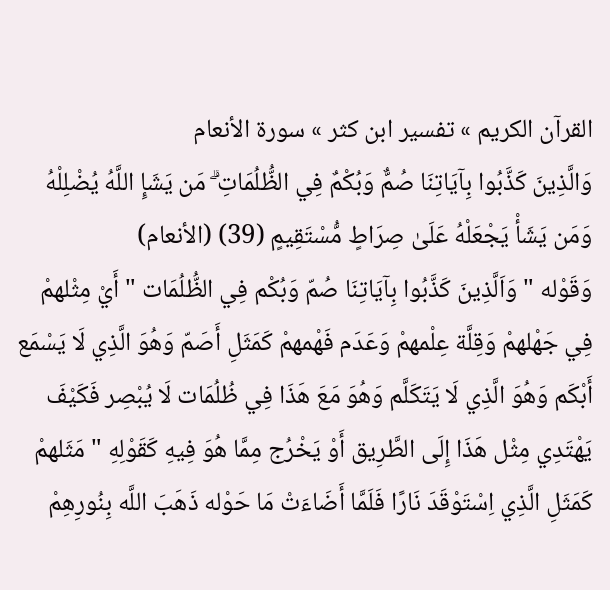القرآن الكريم » تفسير ابن كثر » سورة الأنعام
وَالَّذِينَ كَذَّبُوا بِآيَاتِنَا صُمٌّ وَبُكْمٌ فِي الظُّلُمَاتِ ۗ مَن يَشَإِ اللَّهُ يُضْلِلْهُ وَمَن يَشَأْ يَجْعَلْهُ عَلَىٰ صِرَاطٍ مُّسْتَقِيمٍ (39) (الأنعام)
وَقَوْله " وَاَلَّذِينَ كَذَّبُوا بِآيَاتِنَا صُمّ وَبُكْم فِي الظُّلُمَات " أَيْ مِثْلهمْ فِي جَهْلهمْ وَقِلَّة عِلْمهمْ وَعَدَم فَهْمهمْ كَمَثَلِ أَصَمّ وَهُوَ الَّذِي لَا يَسْمَع أَبْكَم وَهُوَ الَّذِي لَا يَتَكَلَّم وَهُوَ مَعَ هَذَا فِي ظُلُمَات لَا يُبْصِر فَكَيْفَ يَهْتَدِي مِثْل هَذَا إِلَى الطَّرِيق أَوْ يَخْرُج مِمَّا هُوَ فِيهِ كَقَوْلِهِ " مَثَلهمْ كَمَثَلِ الَّذِي اِسْتَوْقَدَ نَارًا فَلَمَّا أَضَاءَتْ مَا حَوْله ذَهَبَ اللَّه بِنُورِهِمْ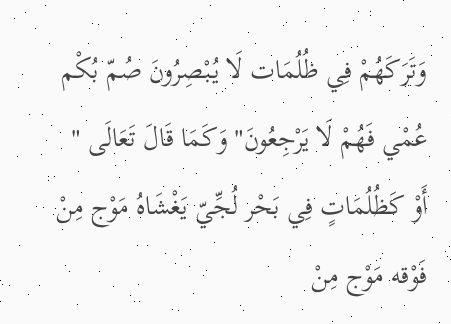وَتَرَكَهُمْ فِي ظُلُمَات لَا يُبْصِرُونَ صُمّ بُكْم عُمْي فَهُمْ لَا يَرْجِعُونَ" وَكَمَا قَالَ تَعَالَى " أَوْ كَظُلُمَاتٍ فِي بَحْر لُجِّيّ يَغْشَاهُ مَوْج مِنْ فَوْقه مَوْج مِنْ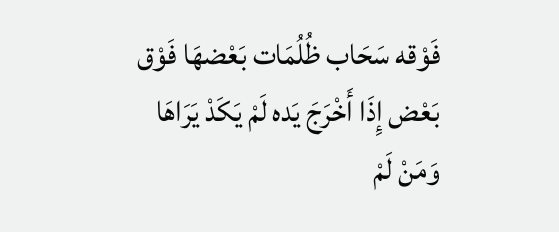فَوْقه سَحَاب ظُلُمَات بَعْضهَا فَوْق بَعْض إِذَا أَخْرَجَ يَده لَمْ يَكَدْ يَرَاهَا وَمَنْ لَمْ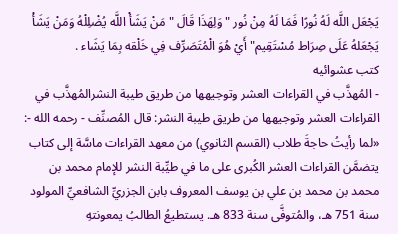يَجْعَل اللَّه لَهُ نُورًا فَمَا لَهُ مِنْ نُور " وَلِهَذَا قَالَ " مَنْ يَشَأْ اللَّه يُضْلِلْهُ وَمَنْ يَشَأْ يَجْعَلهُ عَلَى صِرَاط مُسْتَقِيم" أَيْ هُوَ الْمُتَصَرِّف فِي خَلْقه بِمَا يَشَاء .
كتب عشوائيه
- المُهذَّب في القراءات العشر وتوجيهها من طريق طيبة النشرالمُهذَّب في القراءات العشر وتوجيهها من طريق طيبة النشر: قال المُصنِّف - رحمه الله -: «لما رأيتُ حاجةَ طلاب (القسم الثانوي) من معهد القراءات ماسَّة إلى كتاب يتضمَّن القراءات العشر الكُبرى على ما في طيِّبة النشر للإمام محمد بن محمد بن محمد بن علي بن يوسف المعروف بابن الجزريِّ الشافعيِّ المولود سنة 751 هـ، والمُتوفَّى سنة 833 هـ. يستطيعُ الطالبُ يمعونتهِ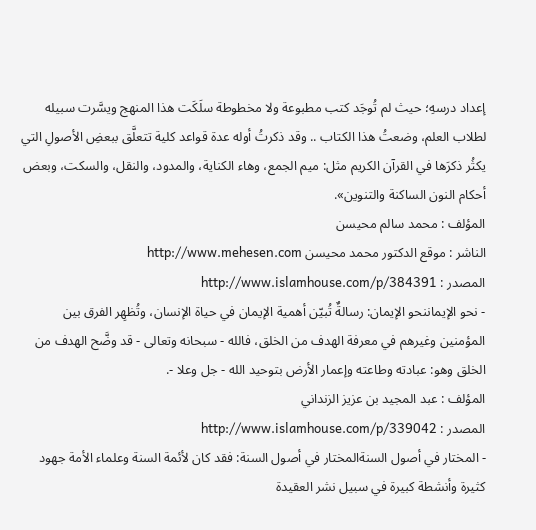إعداد درسهِ؛ حيث لم تُوجَد كتب مطبوعة ولا مخطوطة سلَكَت هذا المنهج ويسَّرت سبيله لطلاب العلم، وضعتُ هذا الكتاب .. وقد ذكرتُ أوله عدة قواعد كلية تتعلَّق ببعضِ الأصولِ التي يكثُر ذكرَها في القرآن الكريم مثل: ميم الجمع، وهاء الكناية، والمدود، والنقل، والسكت، وبعض أحكام النون الساكنة والتنوين».
المؤلف : محمد سالم محيسن
الناشر : موقع الدكتور محمد محيسن http://www.mehesen.com
المصدر : http://www.islamhouse.com/p/384391
- نحو الإيماننحو الإيمان: رسالةٌ تُبيّن أهمية الإيمان في حياة الإنسان، وتُظهِر الفرق بين المؤمنين وغيرهم في معرفة الهدف من الخلق، فالله - سبحانه وتعالى - قد وضَّح الهدف من الخلق وهو: عبادته وطاعته وإعمار الأرض بتوحيد الله - جل وعلا -.
المؤلف : عبد المجيد بن عزيز الزنداني
المصدر : http://www.islamhouse.com/p/339042
- المختار في أصول السنةالمختار في أصول السنة: فقد كان لأئمة السنة وعلماء الأمة جهود كثيرة وأنشطة كبيرة في سبيل نشر العقيدة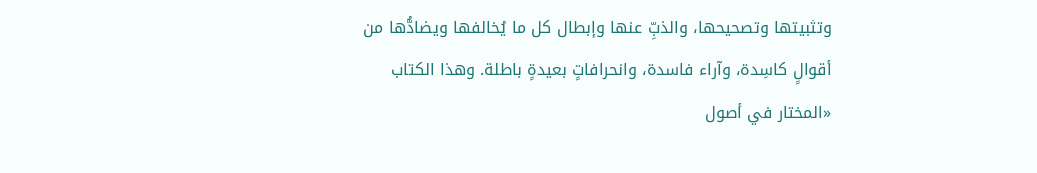وتثبيتها وتصحيحها، والذبِّ عنها وإبطال كل ما يُخالفها ويضادُّها من أقوالٍ كاسِدة، وآراء فاسدة، وانحرافاتٍ بعيدةٍ باطلة. وهذا الكتاب «المختار في أصول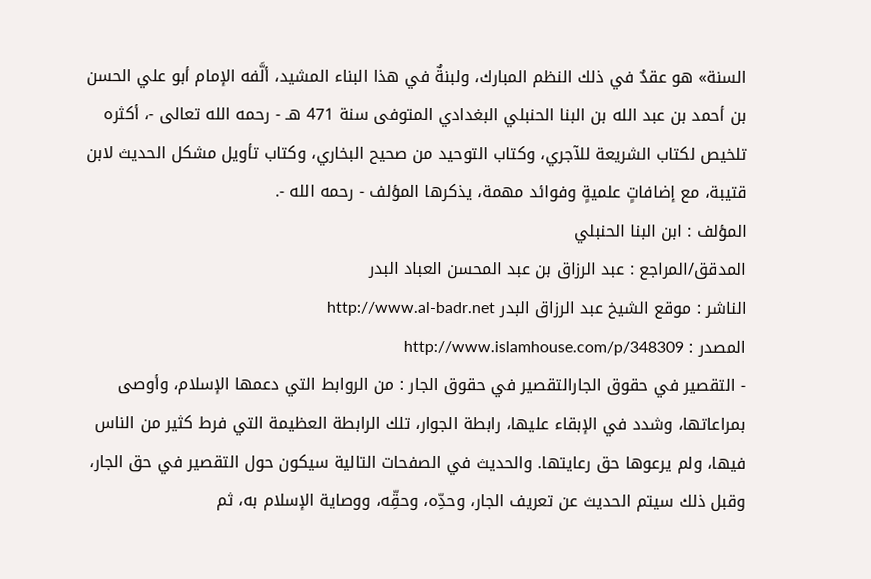السنة» هو عقدٌ في ذلك النظم المبارك، ولبنةٌ في هذا البناء المشيد، ألَّفه الإمام أبو علي الحسن بن أحمد بن عبد الله بن البنا الحنبلي البغدادي المتوفى سنة 471 هـ - رحمه الله تعالى -، أكثره تلخيص لكتاب الشريعة للآجري، وكتاب التوحيد من صحيح البخاري، وكتاب تأويل مشكل الحديث لابن قتيبة، مع إضافاتٍ علميةٍ وفوائد مهمة، يذكرها المؤلف - رحمه الله -.
المؤلف : ابن البنا الحنبلي
المدقق/المراجع : عبد الرزاق بن عبد المحسن العباد البدر
الناشر : موقع الشيخ عبد الرزاق البدر http://www.al-badr.net
المصدر : http://www.islamhouse.com/p/348309
- التقصير في حقوق الجارالتقصير في حقوق الجار : من الروابط التي دعمها الإسلام، وأوصى بمراعاتها، وشدد في الإبقاء عليها، رابطة الجوار، تلك الرابطة العظيمة التي فرط كثير من الناس فيها، ولم يرعوها حق رعايتها. والحديث في الصفحات التالية سيكون حول التقصير في حق الجار، وقبل ذلك سيتم الحديث عن تعريف الجار، وحدِّه، وحقِّه، ووصاية الإسلام به، ثم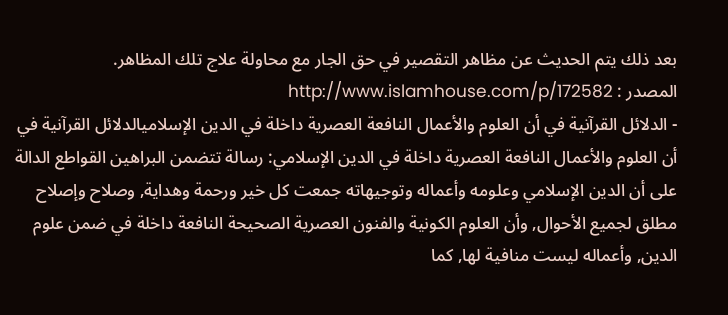بعد ذلك يتم الحديث عن مظاهر التقصير في حق الجار مع محاولة علاج تلك المظاهر.
المصدر : http://www.islamhouse.com/p/172582
- الدلائل القرآنية في أن العلوم والأعمال النافعة العصرية داخلة في الدين الإسلاميالدلائل القرآنية في أن العلوم والأعمال النافعة العصرية داخلة في الدين الإسلامي: رسالة تتضمن البراهين القواطع الدالة على أن الدين الإسلامي وعلومه وأعماله وتوجيهاته جمعت كل خير ورحمة وهداية, وصلاح وإصلاح مطلق لجميع الأحوال, وأن العلوم الكونية والفنون العصرية الصحيحة النافعة داخلة في ضمن علوم الدين, وأعماله ليست منافية لها, كما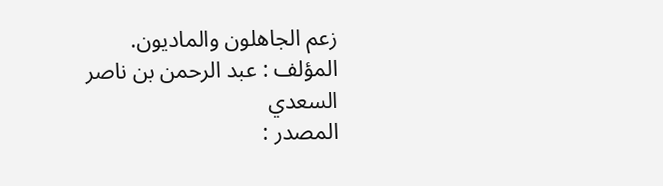زعم الجاهلون والماديون.
المؤلف : عبد الرحمن بن ناصر السعدي
المصدر :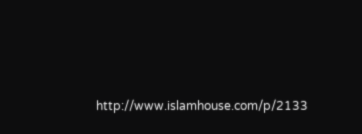http://www.islamhouse.com/p/2133